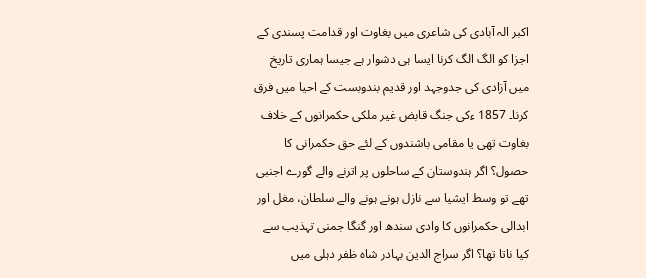اکبر الہ آبادی کی شاعری میں بغاوت اور قدامت پسندی کے اجزا کو الگ الگ کرنا ایسا ہی دشوار ہے جیسا ہماری تاریخ میں آزادی کی جدوجہد اور قدیم بندوبست کے احیا میں فرق کرنا۔ 1857 ءکی جنگ قابض غیر ملکی حکمرانوں کے خلاف بغاوت تھی یا مقامی باشندوں کے لئے حق حکمرانی کا حصول؟ اگر ہندوستان کے ساحلوں پر اترنے والے گورے اجنبی تھے تو وسط ایشیا سے نازل ہونے ہونے والے سلطان، مغل اور ابدالی حکمرانوں کا وادی سندھ اور گنگا جمنی تہذیب سے کیا ناتا تھا؟ اگر سراج الدین بہادر شاہ ظفر دہلی میں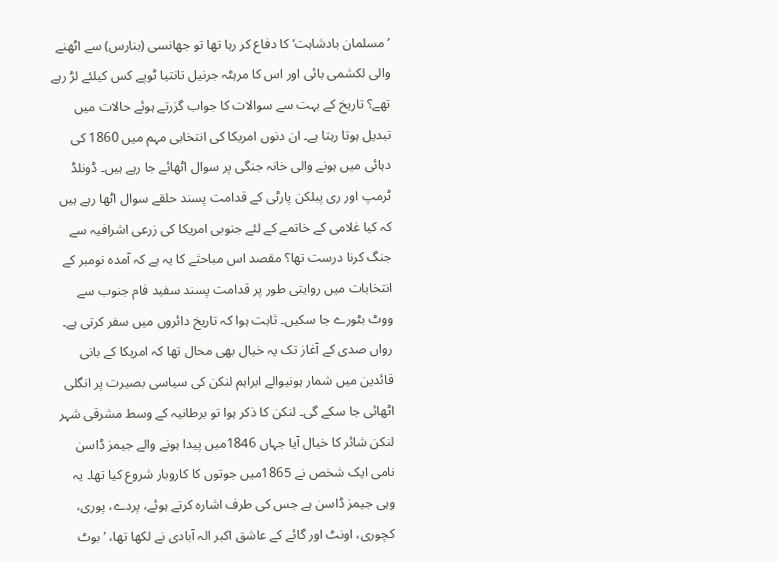’مسلمان بادشاہت‘ کا دفاع کر رہا تھا تو جھانسی (بنارس) سے اٹھنے والی لکشمی بائی اور اس کا مرہٹہ جرنیل تانتیا ٹوپے کس کیلئے لڑ رہے تھے؟ تاریخ کے بہت سے سوالات کا جواب گزرتے ہوئے حالات میں تبدیل ہوتا رہتا ہے۔ ان دنوں امریکا کی انتخابی مہم میں 1860 کی دہائی میں ہونے والی خانہ جنگی پر سوال اٹھائے جا رہے ہیں۔ ڈونلڈ ٹرمپ اور ری پبلکن پارٹی کے قدامت پسند حلقے سوال اٹھا رہے ہیں کہ کیا غلامی کے خاتمے کے لئے جنوبی امریکا کی زرعی اشرافیہ سے جنگ کرنا درست تھا؟ مقصد اس مباحثے کا یہ ہے کہ آمدہ نومبر کے انتخابات میں روایتی طور پر قدامت پسند سفید فام جنوب سے ووٹ بٹورے جا سکیں۔ ثابت ہوا کہ تاریخ دائروں میں سفر کرتی ہے۔ رواں صدی کے آغاز تک یہ خیال بھی محال تھا کہ امریکا کے بانی قائدین میں شمار ہونیوالے ابراہم لنکن کی سیاسی بصیرت پر انگلی اٹھائی جا سکے گی۔ لنکن کا ذکر ہوا تو برطانیہ کے وسط مشرقی شہر لنکن شائر کا خیال آیا جہاں 1846میں پیدا ہونے والے جیمز ڈاسن نامی ایک شخص نے 1865میں جوتوں کا کاروبار شروع کیا تھا۔ یہ وہی جیمز ڈاسن ہے جس کی طرف اشارہ کرتے ہوئے، پردے، پوری، کچوری، اونٹ اور گائے کے عاشق اکبر الہ آبادی نے لکھا تھا، ’بوٹ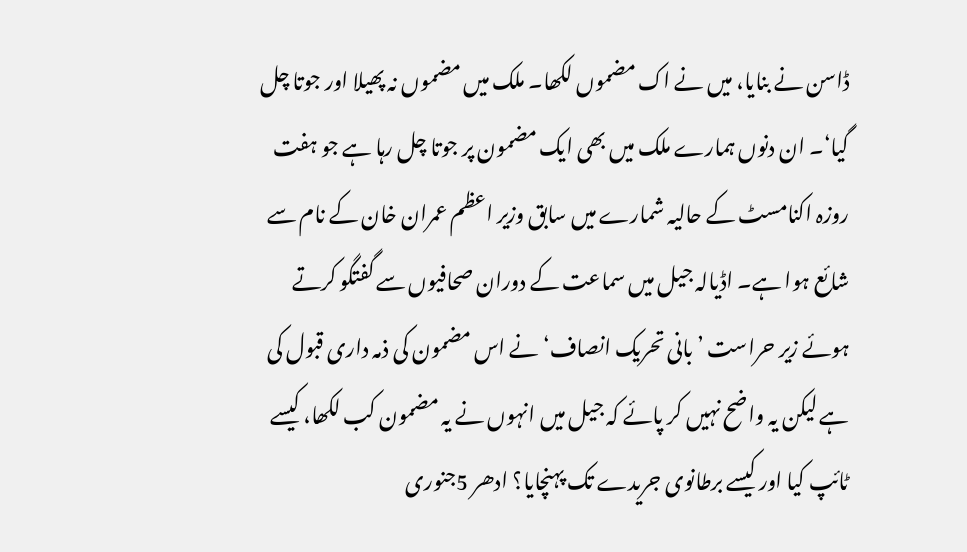ڈاسن نے بنایا، میں نے اک مضموں لکھا۔ ملک میں مضموں نہ پھیلا اور جوتا چل گیا‘۔ ان دنوں ہمارے ملک میں بھی ایک مضمون پر جوتا چل رہا ہے جو ہفت روزہ اکنامسٹ کے حالیہ شمارے میں سابق وزیر اعظم عمران خان کے نام سے شائع ہوا ہے۔ اڈیالہ جیل میں سماعت کے دوران صحافیوں سے گفتگو کرتے ہوئے زیر حراست ’بانی تحریک انصاف‘ نے اس مضمون کی ذمہ داری قبول کی ہے لیکن یہ واضح نہیں کر پائے کہ جیل میں انہوں نے یہ مضمون کب لکھا، کیسے ٹائپ کیا اور کیسے برطانوی جریدے تک پہنچایا؟ ادھر 5جنوری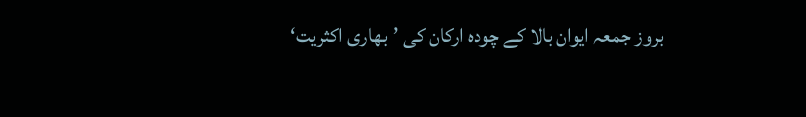بروز جمعہ ایوان بالا کے چودہ ارکان کی ’بھاری اکثریت‘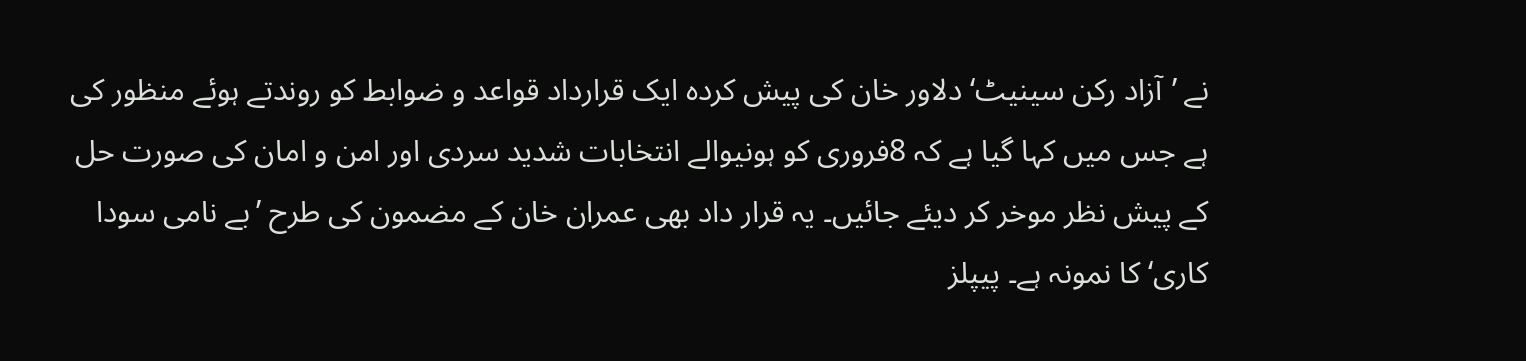نے ’آزاد رکن سینیٹ‘ دلاور خان کی پیش کردہ ایک قرارداد قواعد و ضوابط کو روندتے ہوئے منظور کی ہے جس میں کہا گیا ہے کہ 8فروری کو ہونیوالے انتخابات شدید سردی اور امن و امان کی صورت حل کے پیش نظر موخر کر دیئے جائیں۔ یہ قرار داد بھی عمران خان کے مضمون کی طرح ’بے نامی سودا کاری‘ کا نمونہ ہے۔ پیپلز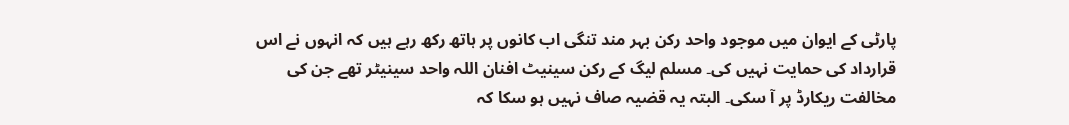پارٹی کے ایوان میں موجود واحد رکن بہر مند تنگی اب کانوں پر ہاتھ رکھ رہے ہیں کہ انہوں نے اس قرارداد کی حمایت نہیں کی۔ مسلم لیگ کے رکن سینیٹ افنان اللہ واحد سینیٹر تھے جن کی مخالفت ریکارڈ پر آ سکی۔ البتہ یہ قضیہ صاف نہیں ہو سکا کہ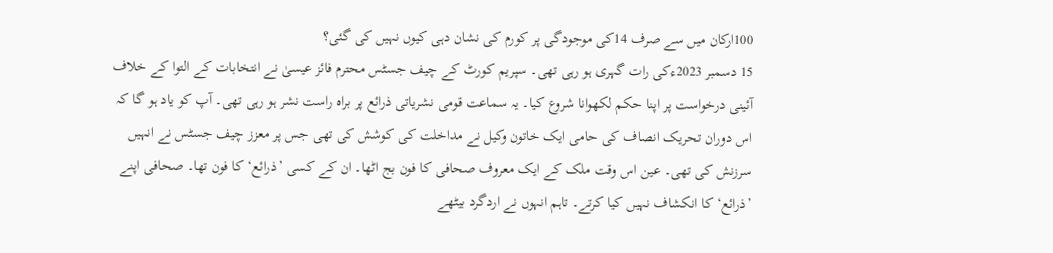100ارکان میں سے صرف 14کی موجودگی پر کورم کی نشان دہی کیوں نہیں کی گئی؟
15 دسمبر 2023ءکی رات گہری ہو رہی تھی۔ سپریم کورٹ کے چیف جسٹس محترم فائز عیسیٰ نے انتخابات کے التوا کے خلاف آئینی درخواست پر اپنا حکم لکھوانا شروع کیا۔ یہ سماعت قومی نشریاتی ذرائع پر براہ راست نشر ہو رہی تھی۔ آپ کو یاد ہو گا کہ اس دوران تحریک انصاف کی حامی ایک خاتون وکیل نے مداخلت کی کوشش کی تھی جس پر معزز چیف جسٹس نے انہیں سرزنش کی تھی۔ عین اس وقت ملک کے ایک معروف صحافی کا فون بج اٹھا۔ ان کے کسی ’ذرائع‘ کا فون تھا۔ صحافی اپنے ’ذرائع‘ کا انکشاف نہیں کیا کرتے۔ تاہم انہوں نے اردگرد بیٹھے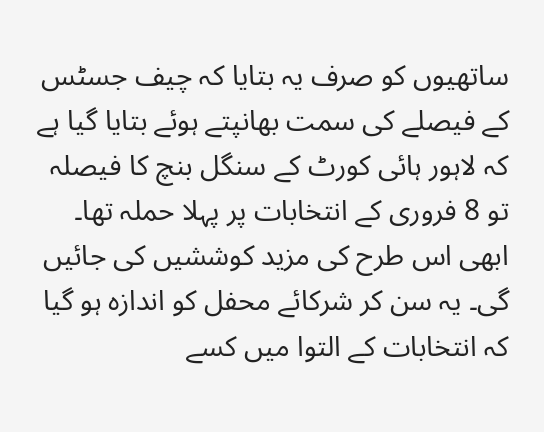ساتھیوں کو صرف یہ بتایا کہ چیف جسٹس کے فیصلے کی سمت بھانپتے ہوئے بتایا گیا ہے کہ لاہور ہائی کورٹ کے سنگل بنچ کا فیصلہ تو 8 فروری کے انتخابات پر پہلا حملہ تھا۔ ابھی اس طرح کی مزید کوششیں کی جائیں گی۔ یہ سن کر شرکائے محفل کو اندازہ ہو گیا کہ انتخابات کے التوا میں کسے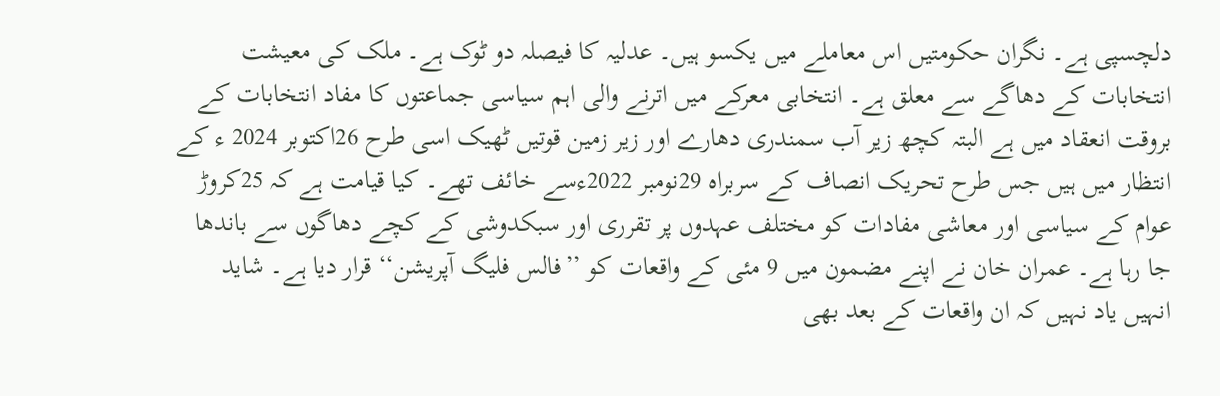دلچسپی ہے۔ نگران حکومتیں اس معاملے میں یکسو ہیں۔ عدلیہ کا فیصلہ دو ٹوک ہے۔ ملک کی معیشت انتخابات کے دھاگے سے معلق ہے۔ انتخابی معرکے میں اترنے والی اہم سیاسی جماعتوں کا مفاد انتخابات کے بروقت انعقاد میں ہے البتہ کچھ زیر آب سمندری دھارے اور زیر زمین قوتیں ٹھیک اسی طرح 26اکتوبر 2024 ء کے انتظار میں ہیں جس طرح تحریک انصاف کے سربراہ 29نومبر 2022ءسے خائف تھے۔ کیا قیامت ہے کہ 25کروڑ عوام کے سیاسی اور معاشی مفادات کو مختلف عہدوں پر تقرری اور سبکدوشی کے کچے دھاگوں سے باندھا جا رہا ہے۔ عمران خان نے اپنے مضمون میں 9 مئی کے واقعات کو ’’فالس فلیگ آپریشن‘‘ قرار دیا ہے۔ شاید انہیں یاد نہیں کہ ان واقعات کے بعد بھی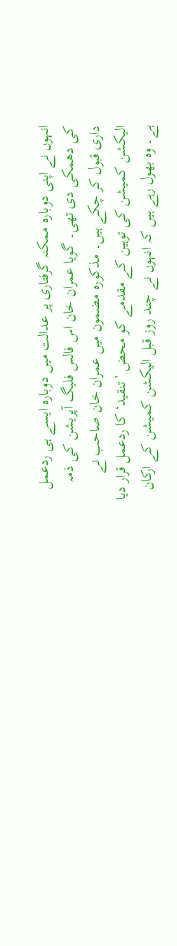انہوں نے اپنی دوبارہ ممکنہ گرفتاری پر عدالت میں دوبارہ ایسے ہی ردعمل کی دھمکی دی تھی۔ گویا عمران خان اس فالس فلیگ آپریشن کی ذمہ داری قبول کر چکے ہیں۔ مذکورہ مضمون میں عمران خان صاحب نے الیکشن کمیشن کی توہین کے مقدمے کو محض ’تنقید‘ کا ردعمل قرار دیا ہے۔ وہ بھول رہے ہیں کہ انہوں نے چند روز قبل الیکشن کمیشن کے ارکان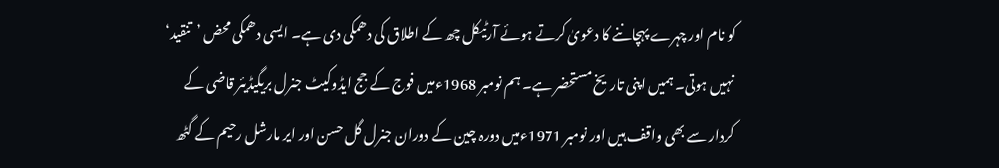کو نام اور چہرے پہچاننے کا دعویٰ کرتے ہوئے آرٹیکل چھ کے اطلاق کی دھمکی دی ہے۔ ایسی دھمکی محض ’تنقید‘ نہیں ہوتی۔ ہمیں اپنی تاریخ مستحضر ہے۔ ہم نومبر 1968ءمیں فوج کے جج ایڈوکیٹ جنرل بریگیڈیئر قاضی کے کردار سے بھی واقف ہیں اور نومبر 1971ءمیں دورہ چین کے دوران جنرل گل حسن اور ایر مارشل رحیم کے گٹھ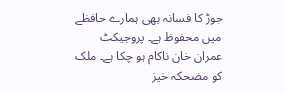جوڑ کا فسانہ بھی ہمارے حافظے میں محفوظ ہے۔ پروجیکٹ عمران خان ناکام ہو چکا ہے۔ ملک کو مضحکہ خیز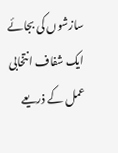سازشوں کی بجائے ایک شفاف انتخابی عمل کے ذریعے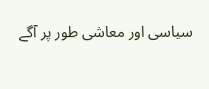سیاسی اور معاشی طور پر آگے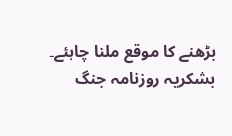بڑھنے کا موقع ملنا چاہئے۔
بشکریہ روزنامہ جنگ